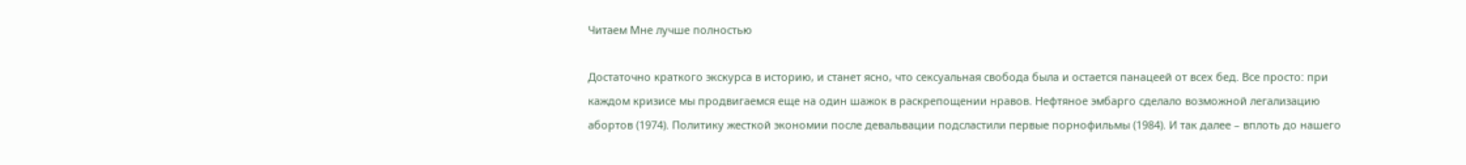Читаем Мне лучше полностью

Достаточно краткого экскурса в историю, и станет ясно, что сексуальная свобода была и остается панацеей от всех бед. Все просто: при каждом кризисе мы продвигаемся еще на один шажок в раскрепощении нравов. Нефтяное эмбарго сделало возможной легализацию абортов (1974). Политику жесткой экономии после девальвации подсластили первые порнофильмы (1984). И так далее – вплоть до нашего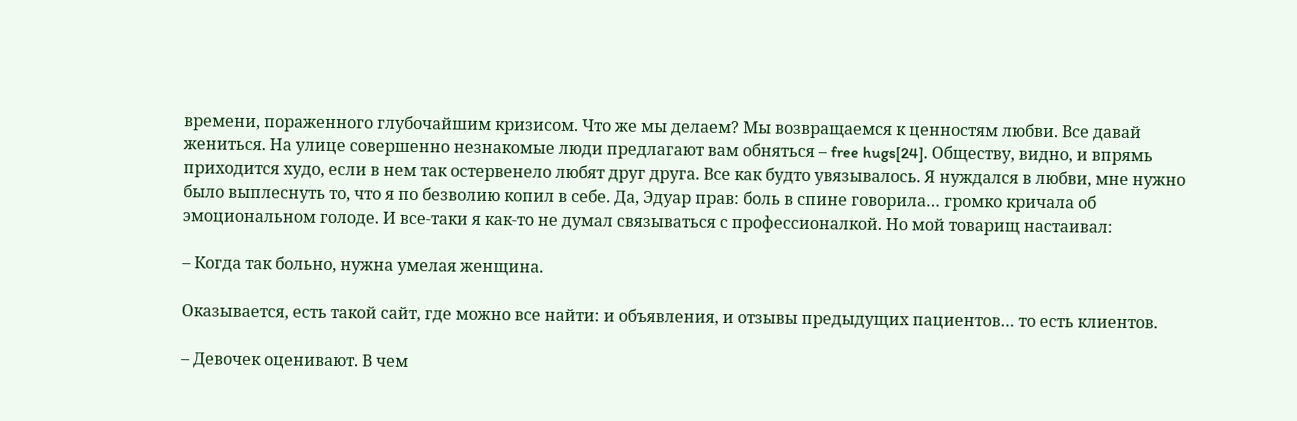времени, пораженного глубочайшим кризисом. Что же мы делаем? Мы возвращаемся к ценностям любви. Все давай жениться. На улице совершенно незнакомые люди предлагают вам обняться – free hugs[24]. Обществу, видно, и впрямь приходится худо, если в нем так остервенело любят друг друга. Все как будто увязывалось. Я нуждался в любви, мне нужно было выплеснуть то, что я по безволию копил в себе. Да, Эдуар прав: боль в спине говорила… громко кричала об эмоциональном голоде. И все-таки я как-то не думал связываться с профессионалкой. Но мой товарищ настаивал:

– Когда так больно, нужна умелая женщина.

Оказывается, есть такой сайт, где можно все найти: и объявления, и отзывы предыдущих пациентов… то есть клиентов.

– Девочек оценивают. В чем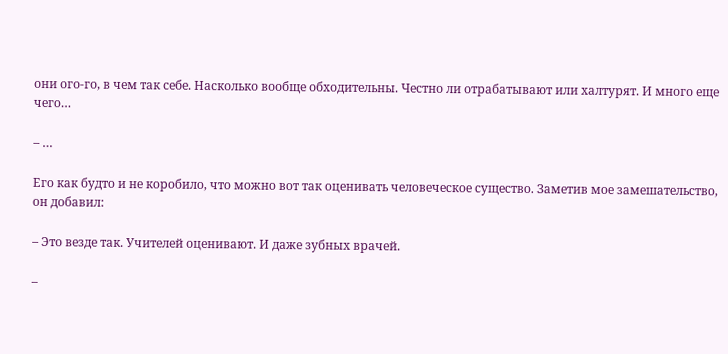они ого-го, в чем так себе. Насколько вообще обходительны. Честно ли отрабатывают или халтурят. И много еще чего…

– …

Его как будто и не коробило, что можно вот так оценивать человеческое существо. Заметив мое замешательство, он добавил:

– Это везде так. Учителей оценивают. И даже зубных врачей.

–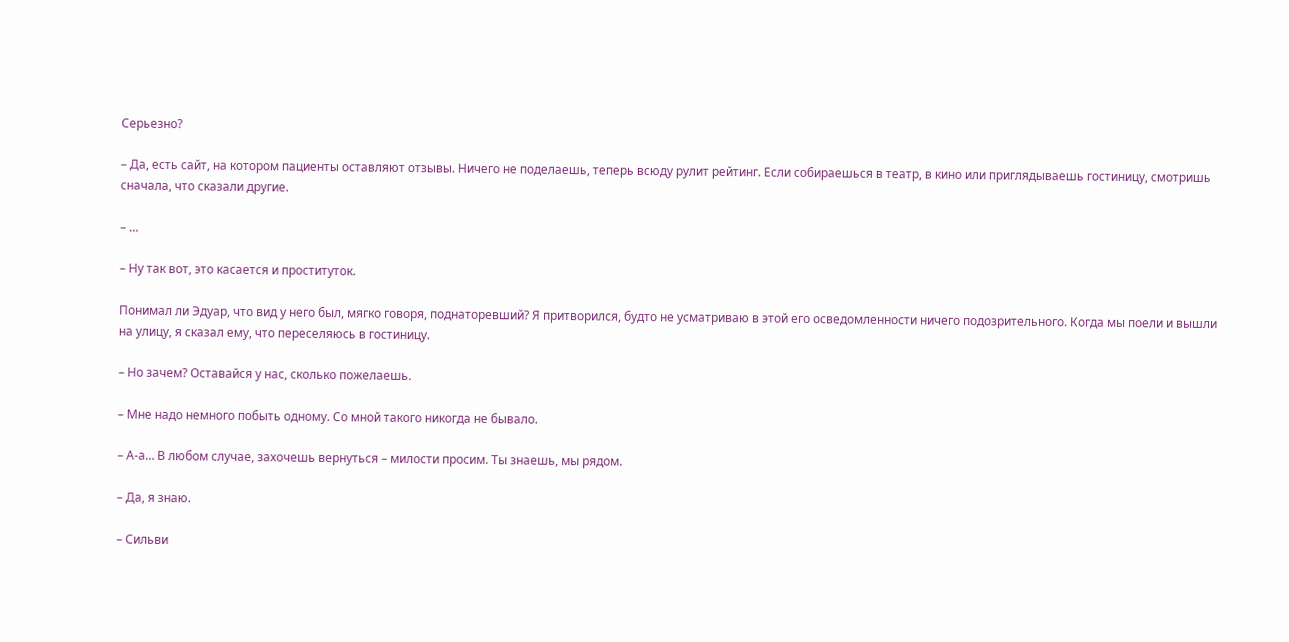Серьезно?

– Да, есть сайт, на котором пациенты оставляют отзывы. Ничего не поделаешь, теперь всюду рулит рейтинг. Если собираешься в театр, в кино или приглядываешь гостиницу, смотришь сначала, что сказали другие.

– …

– Ну так вот, это касается и проституток.

Понимал ли Эдуар, что вид у него был, мягко говоря, поднаторевший? Я притворился, будто не усматриваю в этой его осведомленности ничего подозрительного. Когда мы поели и вышли на улицу, я сказал ему, что переселяюсь в гостиницу.

– Но зачем? Оставайся у нас, сколько пожелаешь.

– Мне надо немного побыть одному. Со мной такого никогда не бывало.

– А-а… В любом случае, захочешь вернуться – милости просим. Ты знаешь, мы рядом.

– Да, я знаю.

– Сильви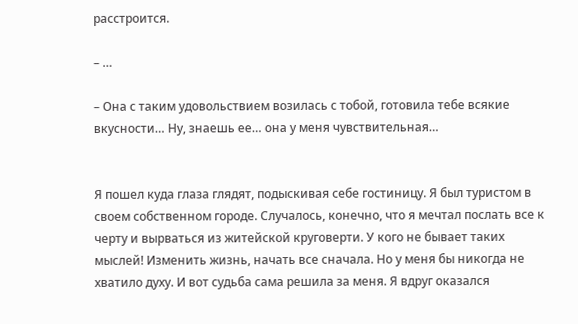расстроится.

– …

– Она с таким удовольствием возилась с тобой, готовила тебе всякие вкусности… Ну, знаешь ее… она у меня чувствительная…


Я пошел куда глаза глядят, подыскивая себе гостиницу. Я был туристом в своем собственном городе. Случалось, конечно, что я мечтал послать все к черту и вырваться из житейской круговерти. У кого не бывает таких мыслей! Изменить жизнь, начать все сначала. Но у меня бы никогда не хватило духу. И вот судьба сама решила за меня. Я вдруг оказался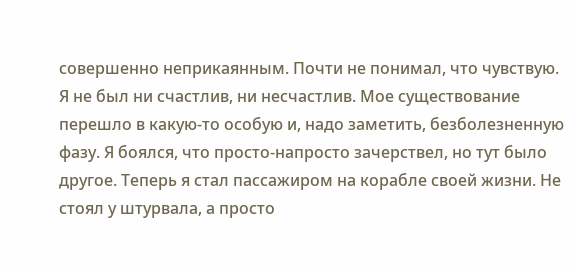совершенно неприкаянным. Почти не понимал, что чувствую. Я не был ни счастлив, ни несчастлив. Мое существование перешло в какую-то особую и, надо заметить, безболезненную фазу. Я боялся, что просто-напросто зачерствел, но тут было другое. Теперь я стал пассажиром на корабле своей жизни. Не стоял у штурвала, а просто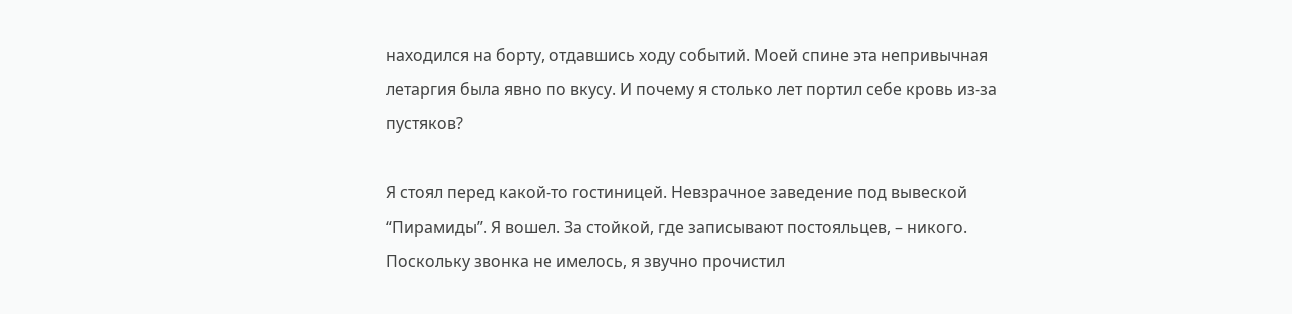находился на борту, отдавшись ходу событий. Моей спине эта непривычная летаргия была явно по вкусу. И почему я столько лет портил себе кровь из-за пустяков?

Я стоял перед какой-то гостиницей. Невзрачное заведение под вывеской “Пирамиды”. Я вошел. За стойкой, где записывают постояльцев, – никого. Поскольку звонка не имелось, я звучно прочистил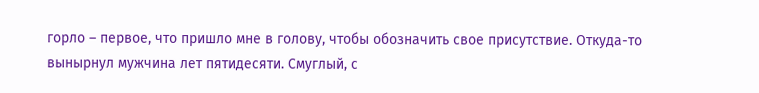горло – первое, что пришло мне в голову, чтобы обозначить свое присутствие. Откуда-то вынырнул мужчина лет пятидесяти. Смуглый, с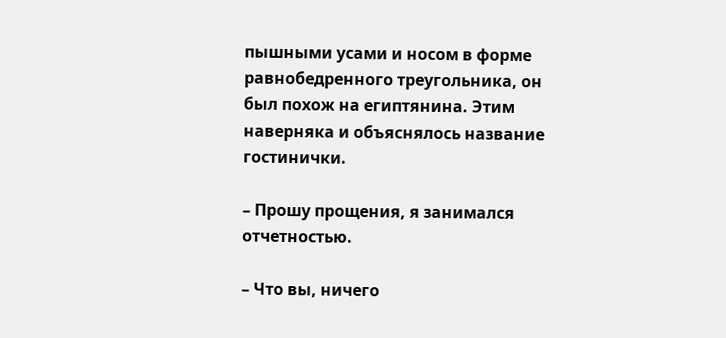пышными усами и носом в форме равнобедренного треугольника, он был похож на египтянина. Этим наверняка и объяснялось название гостинички.

– Прошу прощения, я занимался отчетностью.

– Что вы, ничего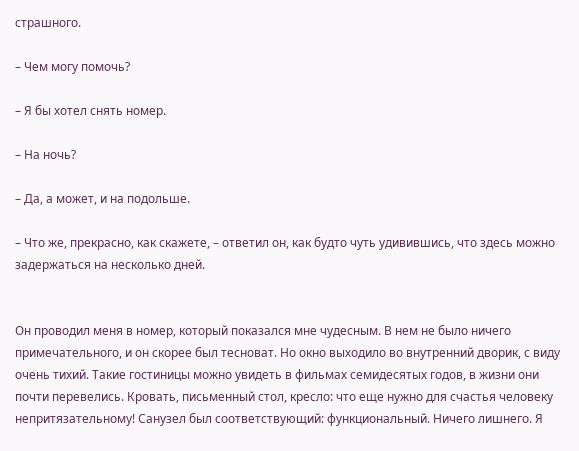страшного.

– Чем могу помочь?

– Я бы хотел снять номер.

– На ночь?

– Да, а может, и на подольше.

– Что же, прекрасно, как скажете, – ответил он, как будто чуть удивившись, что здесь можно задержаться на несколько дней.


Он проводил меня в номер, который показался мне чудесным. В нем не было ничего примечательного, и он скорее был тесноват. Но окно выходило во внутренний дворик, с виду очень тихий. Такие гостиницы можно увидеть в фильмах семидесятых годов, в жизни они почти перевелись. Кровать, письменный стол, кресло: что еще нужно для счастья человеку непритязательному! Санузел был соответствующий: функциональный. Ничего лишнего. Я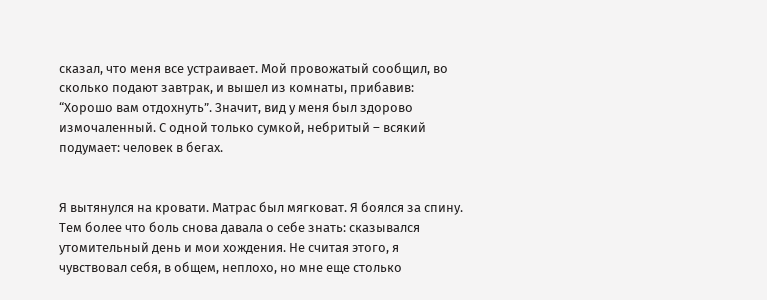сказал, что меня все устраивает. Мой провожатый сообщил, во сколько подают завтрак, и вышел из комнаты, прибавив: “Хорошо вам отдохнуть”. Значит, вид у меня был здорово измочаленный. С одной только сумкой, небритый – всякий подумает: человек в бегах.


Я вытянулся на кровати. Матрас был мягковат. Я боялся за спину. Тем более что боль снова давала о себе знать: сказывался утомительный день и мои хождения. Не считая этого, я чувствовал себя, в общем, неплохо, но мне еще столько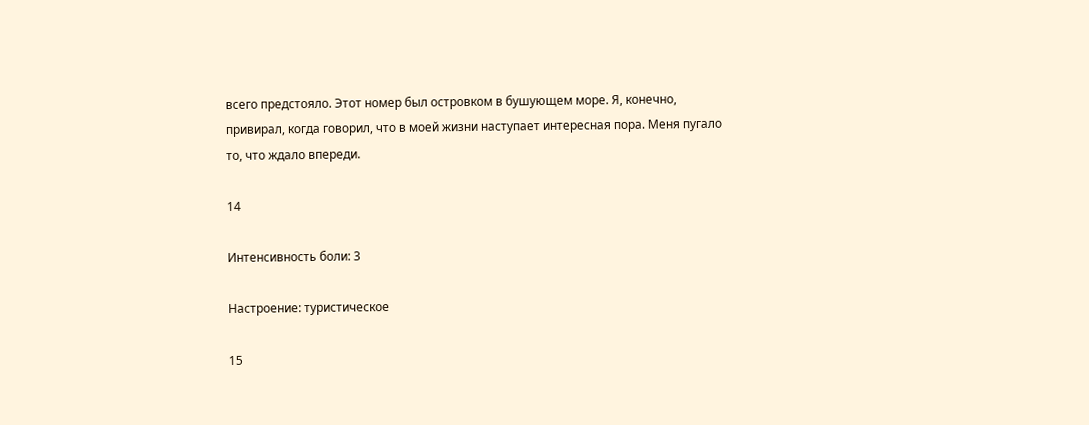всего предстояло. Этот номер был островком в бушующем море. Я, конечно, привирал, когда говорил, что в моей жизни наступает интересная пора. Меня пугало то, что ждало впереди.

14

Интенсивность боли: 3

Настроение: туристическое

15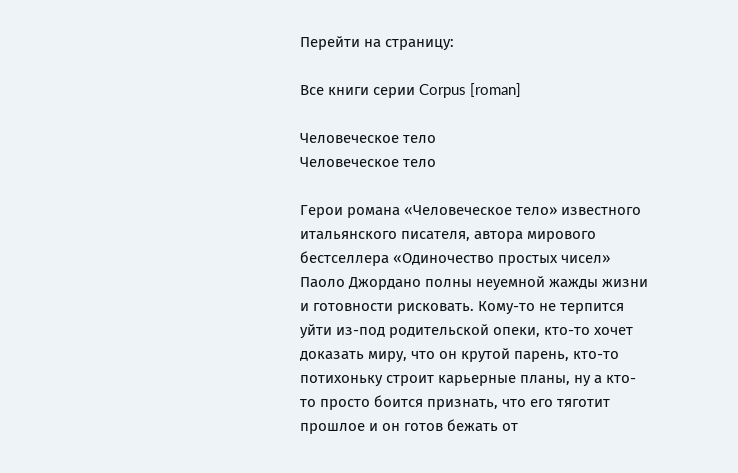Перейти на страницу:

Все книги серии Corpus [roman]

Человеческое тело
Человеческое тело

Герои романа «Человеческое тело» известного итальянского писателя, автора мирового бестселлера «Одиночество простых чисел» Паоло Джордано полны неуемной жажды жизни и готовности рисковать. Кому-то не терпится уйти из-под родительской опеки, кто-то хочет доказать миру, что он крутой парень, кто-то потихоньку строит карьерные планы, ну а кто-то просто боится признать, что его тяготит прошлое и он готов бежать от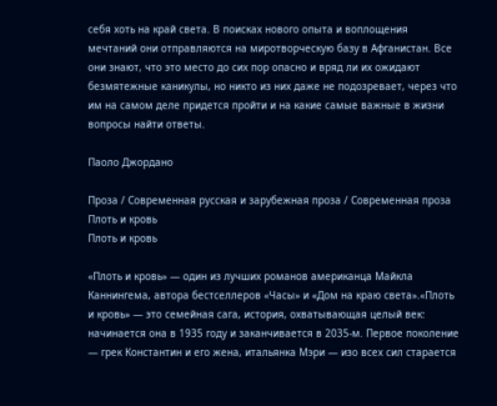себя хоть на край света. В поисках нового опыта и воплощения мечтаний они отправляются на миротворческую базу в Афганистан. Все они знают, что это место до сих пор опасно и вряд ли их ожидают безмятежные каникулы, но никто из них даже не подозревает, через что им на самом деле придется пройти и на какие самые важные в жизни вопросы найти ответы.

Паоло Джордано

Проза / Современная русская и зарубежная проза / Современная проза
Плоть и кровь
Плоть и кровь

«Плоть и кровь» — один из лучших романов американца Майкла Каннингема, автора бестселлеров «Часы» и «Дом на краю света».«Плоть и кровь» — это семейная сага, история, охватывающая целый век: начинается она в 1935 году и заканчивается в 2035-м. Первое поколение — грек Константин и его жена, итальянка Мэри — изо всех сил старается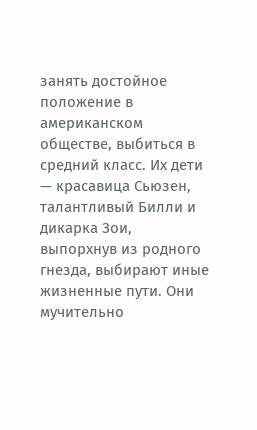занять достойное положение в американском обществе, выбиться в средний класс. Их дети — красавица Сьюзен, талантливый Билли и дикарка Зои, выпорхнув из родного гнезда, выбирают иные жизненные пути. Они мучительно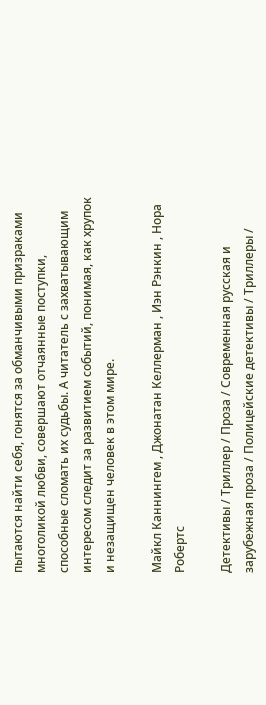пытаются найти себя, гонятся за обманчивыми призраками многоликой любви, совершают отчаянные поступки, способные сломать их судьбы. А читатель с захватывающим интересом следит за развитием событий, понимая, как хрупок и незащищен человек в этом мире.

Майкл Каннингем , Джонатан Келлерман , Иэн Рэнкин , Нора Робертс

Детективы / Триллер / Проза / Современная русская и зарубежная проза / Полицейские детективы / Триллеры /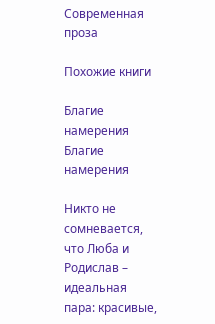Современная проза

Похожие книги

Благие намерения
Благие намерения

Никто не сомневается, что Люба и Родислав – идеальная пара: красивые,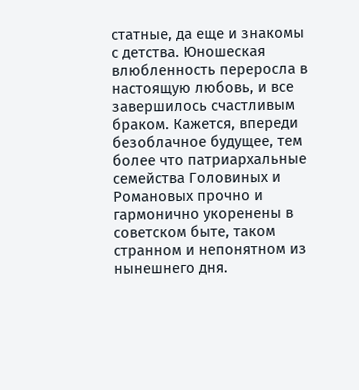статные, да еще и знакомы с детства. Юношеская влюбленность переросла в настоящую любовь, и все завершилось счастливым браком. Кажется, впереди безоблачное будущее, тем более что патриархальные семейства Головиных и Романовых прочно и гармонично укоренены в советском быте, таком странном и непонятном из нынешнего дня.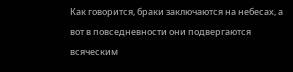Как говорится, браки заключаются на небесах, а вот в повседневности они подвергаются всяческим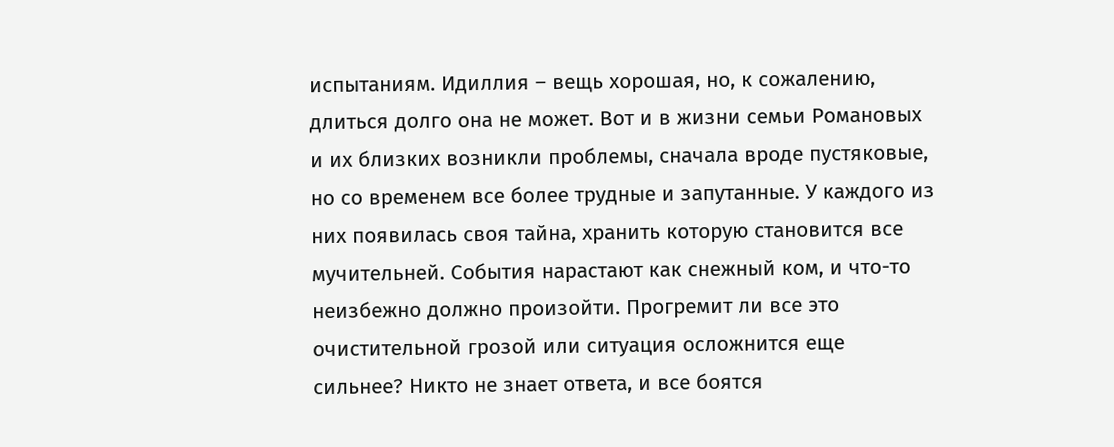испытаниям. Идиллия – вещь хорошая, но, к сожалению, длиться долго она не может. Вот и в жизни семьи Романовых и их близких возникли проблемы, сначала вроде пустяковые, но со временем все более трудные и запутанные. У каждого из них появилась своя тайна, хранить которую становится все мучительней. События нарастают как снежный ком, и что-то неизбежно должно произойти. Прогремит ли все это очистительной грозой или ситуация осложнится еще сильнее? Никто не знает ответа, и все боятся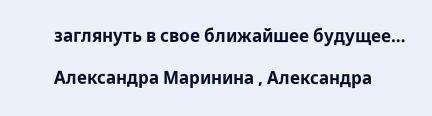заглянуть в свое ближайшее будущее…

Александра Маринина , Александра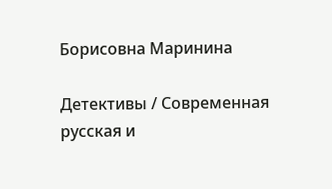Борисовна Маринина

Детективы / Современная русская и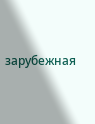зарубежная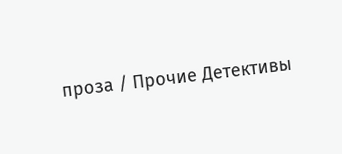проза / Прочие Детективы